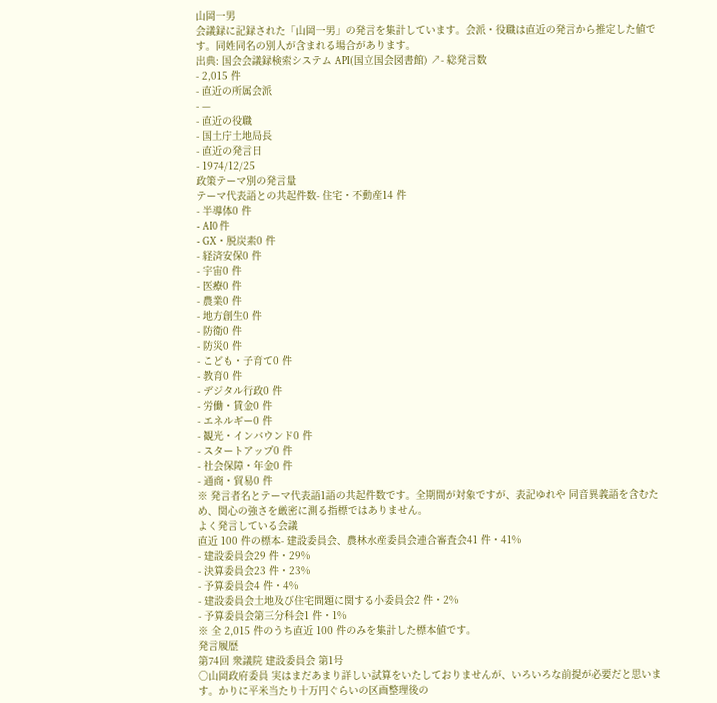山岡一男
会議録に記録された「山岡一男」の発言を集計しています。会派・役職は直近の発言から推定した値です。同姓同名の別人が含まれる場合があります。
出典: 国会会議録検索システム API(国立国会図書館) ↗- 総発言数
- 2,015 件
- 直近の所属会派
- —
- 直近の役職
- 国土庁土地局長
- 直近の発言日
- 1974/12/25
政策テーマ別の発言量
テーマ代表語との共起件数- 住宅・不動産14 件
- 半導体0 件
- AI0 件
- GX・脱炭素0 件
- 経済安保0 件
- 宇宙0 件
- 医療0 件
- 農業0 件
- 地方創生0 件
- 防衛0 件
- 防災0 件
- こども・子育て0 件
- 教育0 件
- デジタル行政0 件
- 労働・賃金0 件
- エネルギー0 件
- 観光・インバウンド0 件
- スタートアップ0 件
- 社会保障・年金0 件
- 通商・貿易0 件
※ 発言者名とテーマ代表語1語の共起件数です。全期間が対象ですが、表記ゆれや 同音異義語を含むため、関心の強さを厳密に測る指標ではありません。
よく発言している会議
直近 100 件の標本- 建設委員会、農林水産委員会連合審査会41 件・41%
- 建設委員会29 件・29%
- 決算委員会23 件・23%
- 予算委員会4 件・4%
- 建設委員会土地及び住宅問題に関する小委員会2 件・2%
- 予算委員会第三分科会1 件・1%
※ 全 2,015 件のうち直近 100 件のみを集計した標本値です。
発言履歴
第74回 衆議院 建設委員会 第1号
○山岡政府委員 実はまだあまり詳しい試算をいたしておりませんが、いろいろな前提が必要だと思います。かりに平米当たり十万円ぐらいの区画整理後の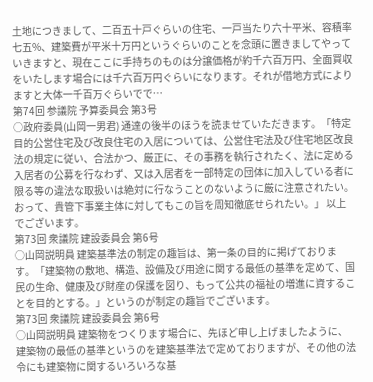土地につきまして、二百五十戸ぐらいの住宅、一戸当たり六十平米、容積率七五%、建築費が平米十万円というぐらいのことを念頭に置きましてやっていきますと、現在ここに手持ちのものは分譲価格が約千六百万円、全面買収をいたします場合には千六百万円ぐらいになります。それが借地方式によりますと大体一千百万ぐらいでで…
第74回 参議院 予算委員会 第3号
○政府委員(山岡一男君) 通達の後半のほうを読ませていただきます。「特定目的公営住宅及び改良住宅の入居については、公営住宅法及び住宅地区改良法の規定に従い、合法かつ、厳正に、その事務を執行されたく、法に定める入居者の公募を行なわず、又は入居者を一部特定の団体に加入している者に限る等の違法な取扱いは絶対に行なうことのないように厳に注意されたい。おって、貴管下事業主体に対してもこの旨を周知徹底せられたい。」 以上でございます。
第73回 衆議院 建設委員会 第6号
○山岡説明員 建築基準法の制定の趣旨は、第一条の目的に掲げております。「建築物の敷地、構造、設備及び用途に関する最低の基準を定めて、国民の生命、健康及び財産の保護を図り、もって公共の福祉の増進に資することを目的とする。」というのが制定の趣旨でございます。
第73回 衆議院 建設委員会 第6号
○山岡説明員 建築物をつくります場合に、先ほど申し上げましたように、建築物の最低の基準というのを建築基準法で定めておりますが、その他の法令にも建築物に関するいろいろな基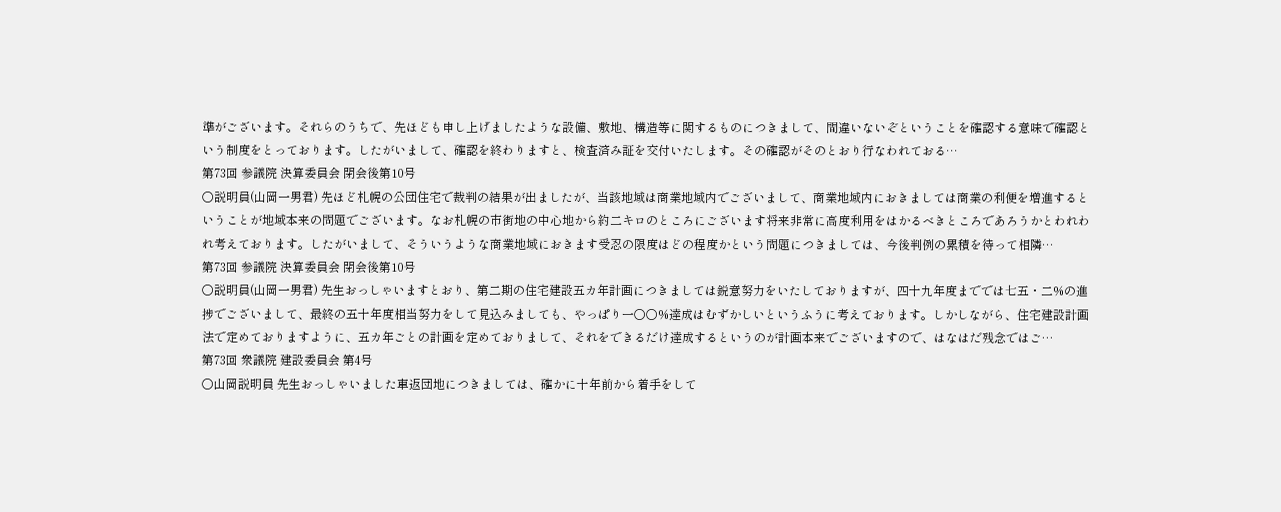準がございます。それらのうちで、先ほども申し上げましたような設備、敷地、構造等に関するものにつきまして、間違いないぞということを確認する意味で確認という制度をとっております。したがいまして、確認を終わりますと、検査済み証を交付いたします。その確認がそのとおり行なわれておる…
第73回 参議院 決算委員会 閉会後第10号
○説明員(山岡一男君) 先ほど札幌の公団住宅で裁判の結果が出ましたが、当該地域は商業地域内でございまして、商業地域内におきましては商業の利便を増進するということが地域本来の問題でございます。なお札幌の市街地の中心地から約二キロのところにございます将来非常に高度利用をはかるべきところであろうかとわれわれ考えております。したがいまして、そういうような商業地域におきます受忍の限度はどの程度かという問題につきましては、今後判例の累積を待って相隣…
第73回 参議院 決算委員会 閉会後第10号
○説明員(山岡一男君) 先生おっしゃいますとおり、第二期の住宅建設五カ年計画につきましては鋭意努力をいたしておりますが、四十九年度まででは七五・二%の進捗でございまして、最終の五十年度相当努力をして見込みましても、やっぱり一〇〇%達成はむずかしいというふうに考えております。しかしながら、住宅建設計画法で定めておりますように、五カ年ごとの計画を定めておりまして、それをできるだけ達成するというのが計画本来でございますので、はなはだ残念ではご…
第73回 衆議院 建設委員会 第4号
○山岡説明員 先生おっしゃいました車返団地につきましては、確かに十年前から着手をして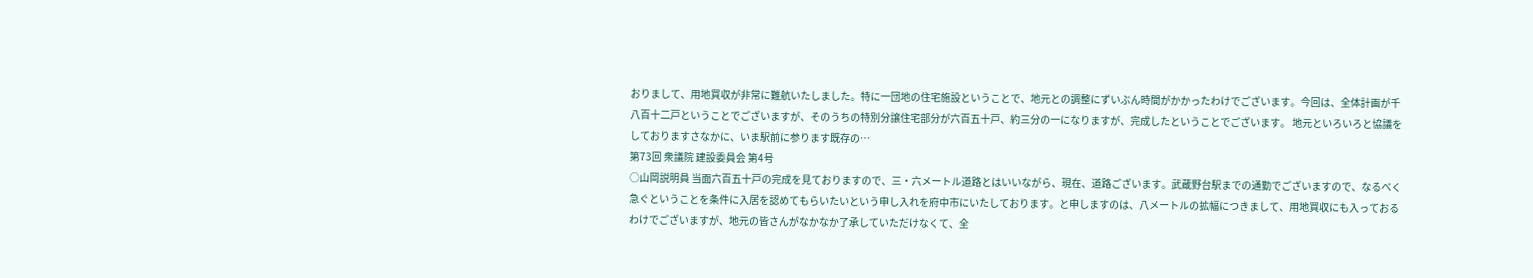おりまして、用地買収が非常に難航いたしました。特に一団地の住宅施設ということで、地元との調整にずいぶん時間がかかったわけでございます。今回は、全体計画が千八百十二戸ということでございますが、そのうちの特別分譲住宅部分が六百五十戸、約三分の一になりますが、完成したということでございます。 地元といろいろと協議をしておりますさなかに、いま駅前に参ります既存の…
第73回 衆議院 建設委員会 第4号
○山岡説明員 当面六百五十戸の完成を見ておりますので、三・六メートル道路とはいいながら、現在、道路ございます。武蔵野台駅までの通勤でございますので、なるべく急ぐということを条件に入居を認めてもらいたいという申し入れを府中市にいたしております。と申しますのは、八メートルの拡幅につきまして、用地買収にも入っておるわけでございますが、地元の皆さんがなかなか了承していただけなくて、全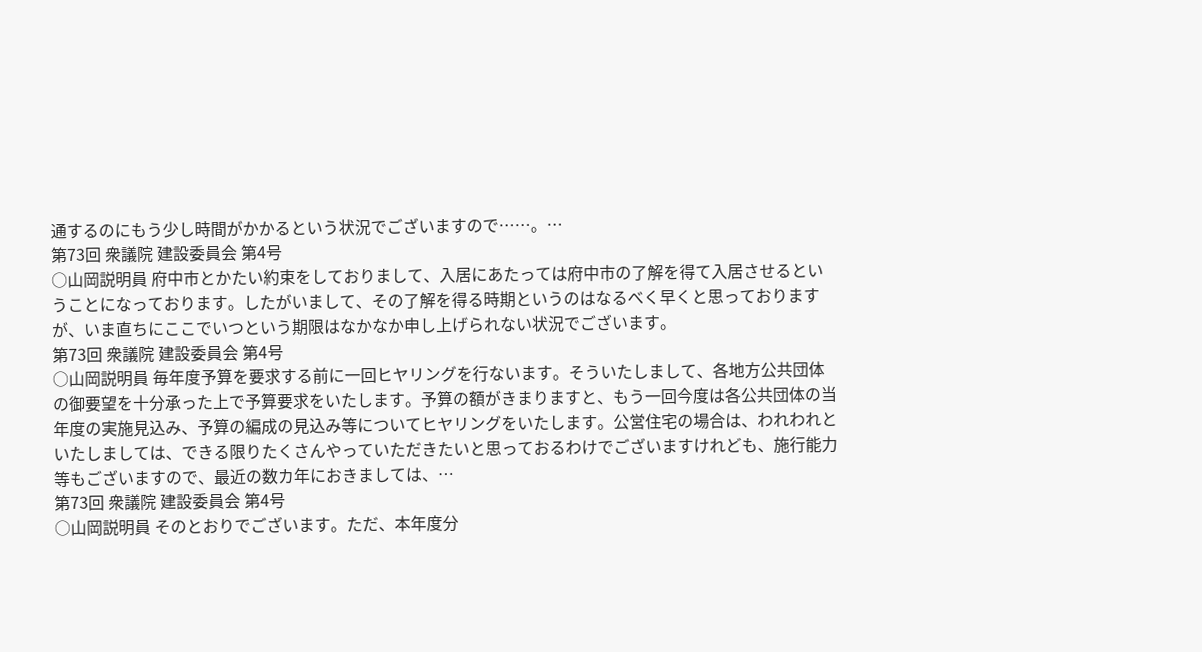通するのにもう少し時間がかかるという状況でございますので……。…
第73回 衆議院 建設委員会 第4号
○山岡説明員 府中市とかたい約束をしておりまして、入居にあたっては府中市の了解を得て入居させるということになっております。したがいまして、その了解を得る時期というのはなるべく早くと思っておりますが、いま直ちにここでいつという期限はなかなか申し上げられない状況でございます。
第73回 衆議院 建設委員会 第4号
○山岡説明員 毎年度予算を要求する前に一回ヒヤリングを行ないます。そういたしまして、各地方公共団体の御要望を十分承った上で予算要求をいたします。予算の額がきまりますと、もう一回今度は各公共団体の当年度の実施見込み、予算の編成の見込み等についてヒヤリングをいたします。公営住宅の場合は、われわれといたしましては、できる限りたくさんやっていただきたいと思っておるわけでございますけれども、施行能力等もございますので、最近の数カ年におきましては、…
第73回 衆議院 建設委員会 第4号
○山岡説明員 そのとおりでございます。ただ、本年度分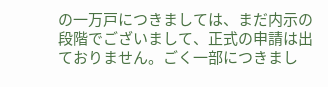の一万戸につきましては、まだ内示の段階でございまして、正式の申請は出ておりません。ごく一部につきまし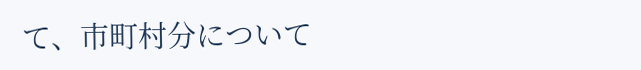て、市町村分について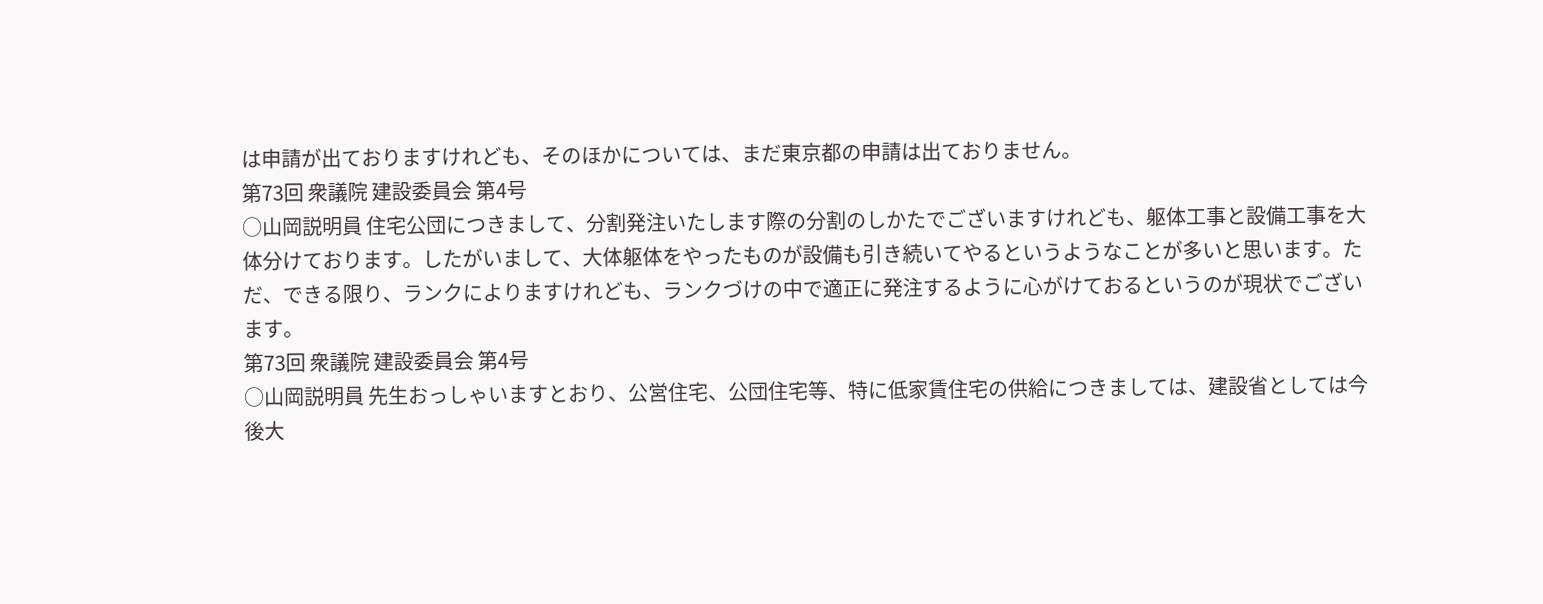は申請が出ておりますけれども、そのほかについては、まだ東京都の申請は出ておりません。
第73回 衆議院 建設委員会 第4号
○山岡説明員 住宅公団につきまして、分割発注いたします際の分割のしかたでございますけれども、躯体工事と設備工事を大体分けております。したがいまして、大体躯体をやったものが設備も引き続いてやるというようなことが多いと思います。ただ、できる限り、ランクによりますけれども、ランクづけの中で適正に発注するように心がけておるというのが現状でございます。
第73回 衆議院 建設委員会 第4号
○山岡説明員 先生おっしゃいますとおり、公営住宅、公団住宅等、特に低家賃住宅の供給につきましては、建設省としては今後大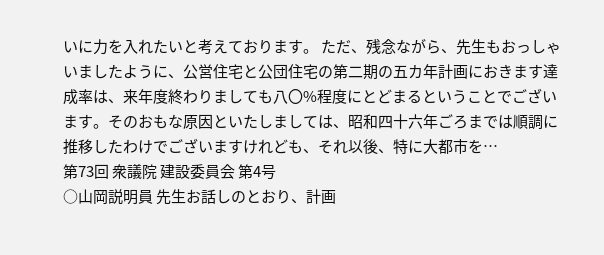いに力を入れたいと考えております。 ただ、残念ながら、先生もおっしゃいましたように、公営住宅と公団住宅の第二期の五カ年計画におきます達成率は、来年度終わりましても八〇%程度にとどまるということでございます。そのおもな原因といたしましては、昭和四十六年ごろまでは順調に推移したわけでございますけれども、それ以後、特に大都市を…
第73回 衆議院 建設委員会 第4号
○山岡説明員 先生お話しのとおり、計画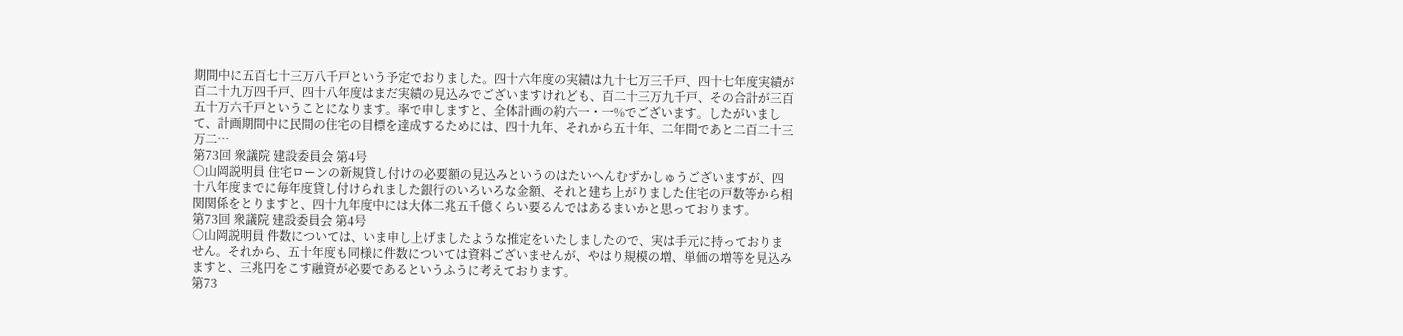期間中に五百七十三万八千戸という予定でおりました。四十六年度の実績は九十七万三千戸、四十七年度実績が百二十九万四千戸、四十八年度はまだ実績の見込みでございますけれども、百二十三万九千戸、その合計が三百五十万六千戸ということになります。率で申しますと、全体計画の約六一・一%でございます。したがいまして、計画期間中に民間の住宅の目標を達成するためには、四十九年、それから五十年、二年間であと二百二十三万二…
第73回 衆議院 建設委員会 第4号
○山岡説明員 住宅ローンの新規貸し付けの必要額の見込みというのはたいへんむずかしゅうございますが、四十八年度までに毎年度貸し付けられました銀行のいろいろな金額、それと建ち上がりました住宅の戸数等から相関関係をとりますと、四十九年度中には大体二兆五千億くらい要るんではあるまいかと思っております。
第73回 衆議院 建設委員会 第4号
○山岡説明員 件数については、いま申し上げましたような推定をいたしましたので、実は手元に持っておりません。それから、五十年度も同様に件数については資料ございませんが、やはり規模の増、単価の増等を見込みますと、三兆円をこす融資が必要であるというふうに考えております。
第73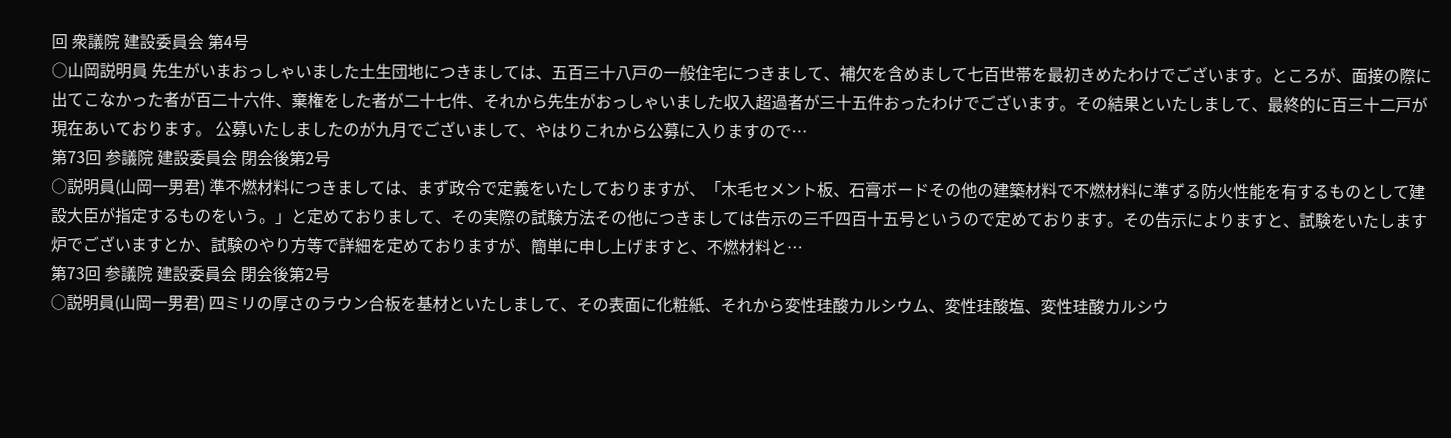回 衆議院 建設委員会 第4号
○山岡説明員 先生がいまおっしゃいました土生団地につきましては、五百三十八戸の一般住宅につきまして、補欠を含めまして七百世帯を最初きめたわけでございます。ところが、面接の際に出てこなかった者が百二十六件、棄権をした者が二十七件、それから先生がおっしゃいました収入超過者が三十五件おったわけでございます。その結果といたしまして、最終的に百三十二戸が現在あいております。 公募いたしましたのが九月でございまして、やはりこれから公募に入りますので…
第73回 参議院 建設委員会 閉会後第2号
○説明員(山岡一男君) 準不燃材料につきましては、まず政令で定義をいたしておりますが、「木毛セメント板、石膏ボードその他の建築材料で不燃材料に準ずる防火性能を有するものとして建設大臣が指定するものをいう。」と定めておりまして、その実際の試験方法その他につきましては告示の三千四百十五号というので定めております。その告示によりますと、試験をいたします炉でございますとか、試験のやり方等で詳細を定めておりますが、簡単に申し上げますと、不燃材料と…
第73回 参議院 建設委員会 閉会後第2号
○説明員(山岡一男君) 四ミリの厚さのラウン合板を基材といたしまして、その表面に化粧紙、それから変性珪酸カルシウム、変性珪酸塩、変性珪酸カルシウ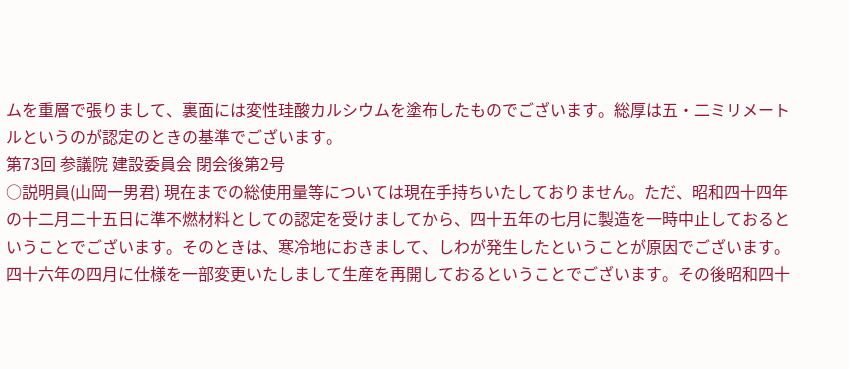ムを重層で張りまして、裏面には変性珪酸カルシウムを塗布したものでございます。総厚は五・二ミリメートルというのが認定のときの基準でございます。
第73回 参議院 建設委員会 閉会後第2号
○説明員(山岡一男君) 現在までの総使用量等については現在手持ちいたしておりません。ただ、昭和四十四年の十二月二十五日に準不燃材料としての認定を受けましてから、四十五年の七月に製造を一時中止しておるということでございます。そのときは、寒冷地におきまして、しわが発生したということが原因でございます。四十六年の四月に仕様を一部変更いたしまして生産を再開しておるということでございます。その後昭和四十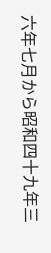六年七月から昭和四十九年三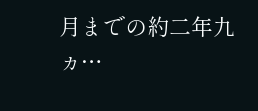月までの約二年九ヵ…